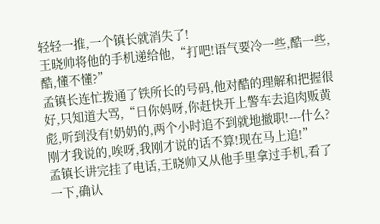轻轻一推,一个镇长就消失了!
王晓帅将他的手机递给他,“打吧!语气要冷一些,酷一些,酷,懂不懂?”
孟镇长连忙拨通了铁所长的号码,他对酷的理解和把握很好,只知道大骂,“日你妈呀,你赶快开上警车去追肉贩黄彪,听到没有!奶奶的,两个小时追不到就地撤职!---什么?刚才我说的,唉呀,我刚才说的话不算!现在马上追!”
孟镇长讲完挂了电话,王晓帅又从他手里拿过手机,看了一下,确认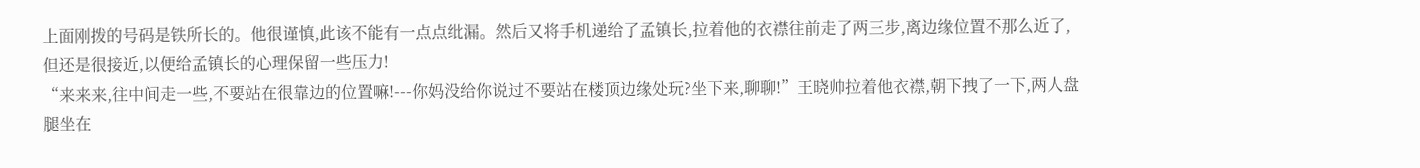上面刚拨的号码是铁所长的。他很谨慎,此该不能有一点点纰漏。然后又将手机递给了孟镇长,拉着他的衣襟往前走了两三步,离边缘位置不那么近了,但还是很接近,以便给孟镇长的心理保留一些压力!
“来来来,往中间走一些,不要站在很靠边的位置嘛!---你妈没给你说过不要站在楼顶边缘处玩?坐下来,聊聊!”王晓帅拉着他衣襟,朝下拽了一下,两人盘腿坐在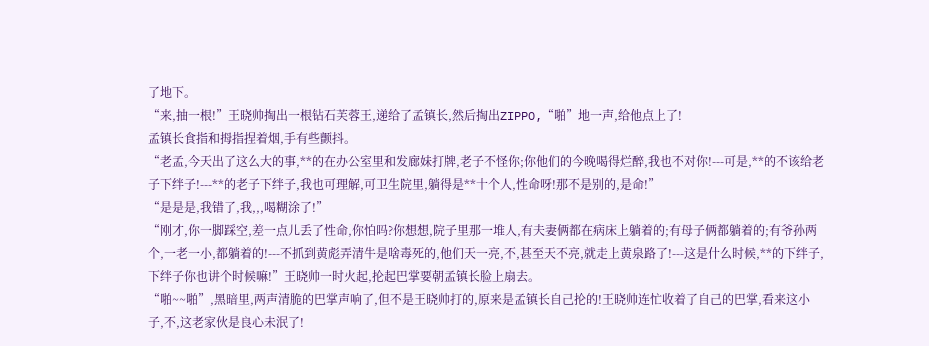了地下。
“来,抽一根!”王晓帅掏出一根钻石芙蓉王,递给了孟镇长,然后掏出ZIPPO,“啪”地一声,给他点上了!
孟镇长食指和拇指捏着烟,手有些颤抖。
“老孟,今天出了这么大的事,**的在办公室里和发廊妹打牌,老子不怪你;你他们的今晚喝得烂醉,我也不对你!---可是,**的不该给老子下绊子!---**的老子下绊子,我也可理解,可卫生院里,躺得是**十个人,性命呀!那不是别的,是命!”
“是是是,我错了,我,,,喝糊涂了!”
“刚才,你一脚踩空,差一点儿丢了性命,你怕吗?你想想,院子里那一堆人,有夫妻俩都在病床上躺着的;有母子俩都躺着的;有爷孙两个,一老一小,都躺着的!---不抓到黄彪弄清牛是啥毒死的,他们天一亮,不,甚至天不亮,就走上黄泉路了!---这是什么时候,**的下绊子,下绊子你也讲个时候嘛!”王晓帅一时火起,抡起巴掌要朝孟镇长脸上扇去。
“啪~~啪”,黑暗里,两声清脆的巴掌声响了,但不是王晓帅打的,原来是孟镇长自己抡的!王晓帅连忙收着了自己的巴掌,看来这小子,不,这老家伙是良心未泯了!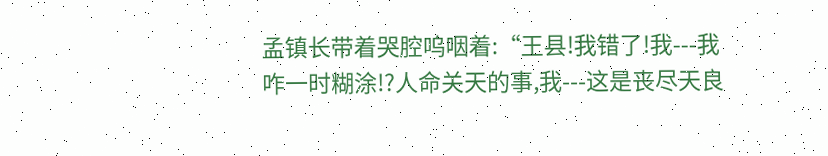孟镇长带着哭腔呜咽着:“王县!我错了!我---我咋一时糊涂!?人命关天的事,我---这是丧尽天良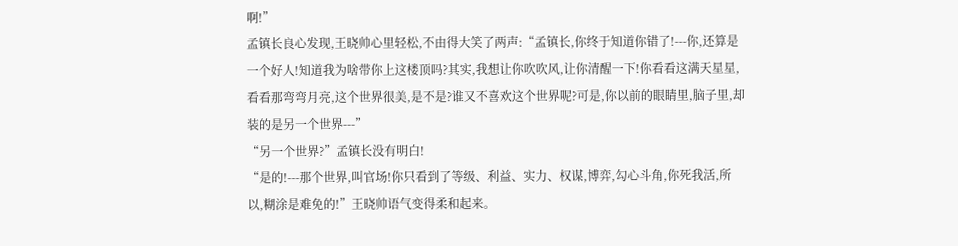啊!”
孟镇长良心发现,王晓帅心里轻松,不由得大笑了两声:“孟镇长,你终于知道你错了!---你,还算是一个好人!知道我为啥带你上这楼顶吗?其实,我想让你吹吹风,让你清醒一下!你看看这满天星星,看看那弯弯月亮,这个世界很美,是不是?谁又不喜欢这个世界呢?可是,你以前的眼睛里,脑子里,却装的是另一个世界---”
“另一个世界?”孟镇长没有明白!
“是的!---那个世界,叫官场!你只看到了等级、利益、实力、权谋,博弈,勾心斗角,你死我活,所以,糊涂是难免的!”王晓帅语气变得柔和起来。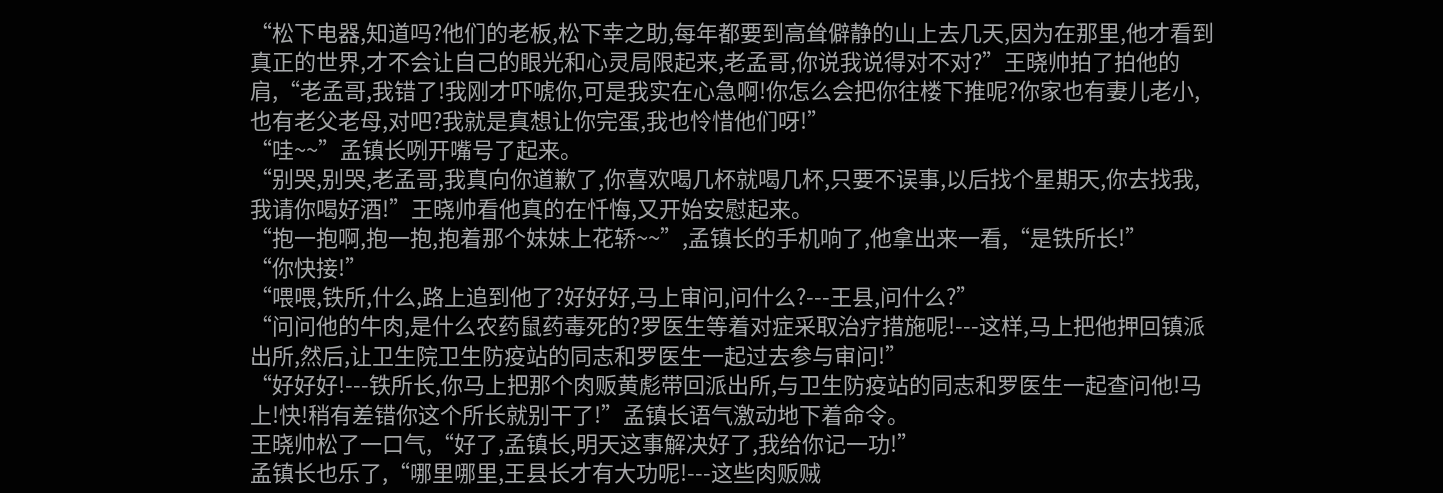“松下电器,知道吗?他们的老板,松下幸之助,每年都要到高耸僻静的山上去几天,因为在那里,他才看到真正的世界,才不会让自己的眼光和心灵局限起来,老孟哥,你说我说得对不对?”王晓帅拍了拍他的肩,“老孟哥,我错了!我刚才吓唬你,可是我实在心急啊!你怎么会把你往楼下推呢?你家也有妻儿老小,也有老父老母,对吧?我就是真想让你完蛋,我也怜惜他们呀!”
“哇~~”孟镇长咧开嘴号了起来。
“别哭,别哭,老孟哥,我真向你道歉了,你喜欢喝几杯就喝几杯,只要不误事,以后找个星期天,你去找我,我请你喝好酒!”王晓帅看他真的在忏悔,又开始安慰起来。
“抱一抱啊,抱一抱,抱着那个妹妹上花轿~~”,孟镇长的手机响了,他拿出来一看,“是铁所长!”
“你快接!”
“喂喂,铁所,什么,路上追到他了?好好好,马上审问,问什么?---王县,问什么?”
“问问他的牛肉,是什么农药鼠药毒死的?罗医生等着对症采取治疗措施呢!---这样,马上把他押回镇派出所,然后,让卫生院卫生防疫站的同志和罗医生一起过去参与审问!”
“好好好!---铁所长,你马上把那个肉贩黄彪带回派出所,与卫生防疫站的同志和罗医生一起查问他!马上!快!稍有差错你这个所长就别干了!”孟镇长语气激动地下着命令。
王晓帅松了一口气,“好了,孟镇长,明天这事解决好了,我给你记一功!”
孟镇长也乐了,“哪里哪里,王县长才有大功呢!---这些肉贩贼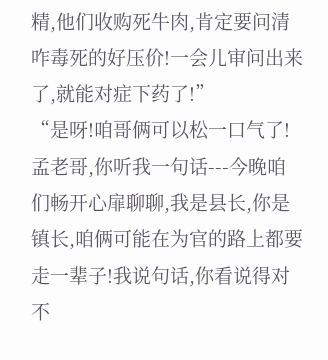精,他们收购死牛肉,肯定要问清咋毒死的好压价!一会儿审问出来了,就能对症下药了!”
“是呀!咱哥俩可以松一口气了!孟老哥,你听我一句话---今晚咱们畅开心扉聊聊,我是县长,你是镇长,咱俩可能在为官的路上都要走一辈子!我说句话,你看说得对不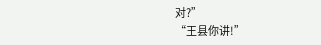对?”
“王县你讲!”